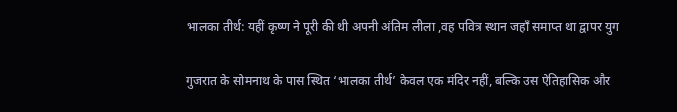भालका तीर्थ: यहीं कृष्ण ने पूरी की थी अपनी अंतिम लीला ,वह पवित्र स्थान जहाँ समाप्त था द्वापर युग

गुजरात के सोमनाथ के पास स्थित ‘भालका तीर्थ’ केवल एक मंदिर नहीं, बल्कि उस ऐतिहासिक और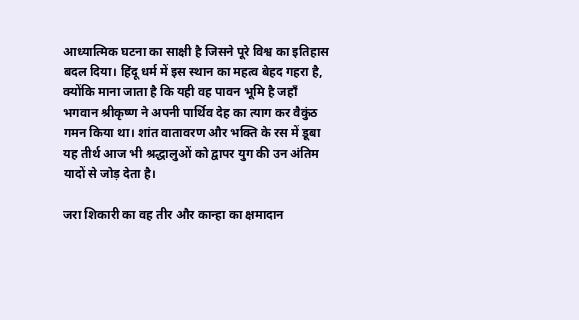आध्यात्मिक घटना का साक्षी है जिसने पूरे विश्व का इतिहास बदल दिया। हिंदू धर्म में इस स्थान का महत्व बेहद गहरा है, क्योंकि माना जाता है कि यही वह पावन भूमि है जहाँ भगवान श्रीकृष्ण ने अपनी पार्थिव देह का त्याग कर वैकुंठ गमन किया था। शांत वातावरण और भक्ति के रस में डूबा यह तीर्थ आज भी श्रद्धालुओं को द्वापर युग की उन अंतिम यादों से जोड़ देता है।

जरा शिकारी का वह तीर और कान्हा का क्षमादान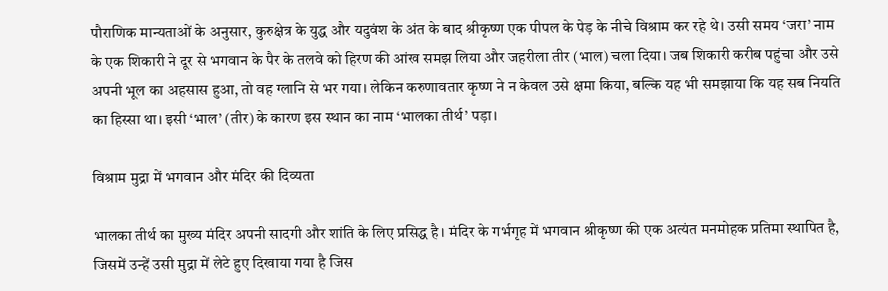पौराणिक मान्यताओं के अनुसार, कुरुक्षेत्र के युद्ध और यदुवंश के अंत के बाद श्रीकृष्ण एक पीपल के पेड़ के नीचे विश्राम कर रहे थे। उसी समय ‘जरा’ नाम के एक शिकारी ने दूर से भगवान के पैर के तलवे को हिरण की आंख समझ लिया और जहरीला तीर (भाल) चला दिया। जब शिकारी करीब पहुंचा और उसे अपनी भूल का अहसास हुआ, तो वह ग्लानि से भर गया। लेकिन करुणावतार कृष्ण ने न केवल उसे क्षमा किया, बल्कि यह भी समझाया कि यह सब नियति का हिस्सा था। इसी ‘भाल’ (तीर) के कारण इस स्थान का नाम ‘भालका तीर्थ’ पड़ा।

विश्राम मुद्रा में भगवान और मंदिर की दिव्यता

भालका तीर्थ का मुख्य मंदिर अपनी सादगी और शांति के लिए प्रसिद्ध है। मंदिर के गर्भगृह में भगवान श्रीकृष्ण की एक अत्यंत मनमोहक प्रतिमा स्थापित है, जिसमें उन्हें उसी मुद्रा में लेटे हुए दिखाया गया है जिस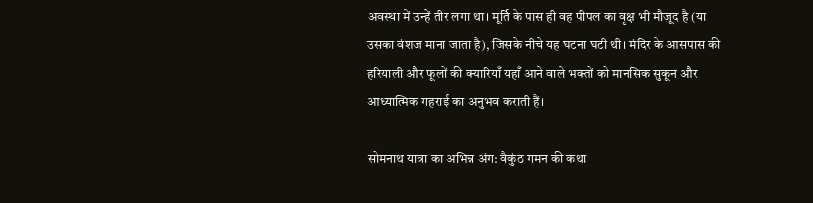अवस्था में उन्हें तीर लगा था। मूर्ति के पास ही वह पीपल का वृक्ष भी मौजूद है (या उसका वंशज माना जाता है), जिसके नीचे यह घटना घटी थी। मंदिर के आसपास की हरियाली और फूलों की क्यारियाँ यहाँ आने वाले भक्तों को मानसिक सुकून और आध्यात्मिक गहराई का अनुभव कराती हैं।

सोमनाथ यात्रा का अभिन्न अंग: वैकुंठ गमन की कथा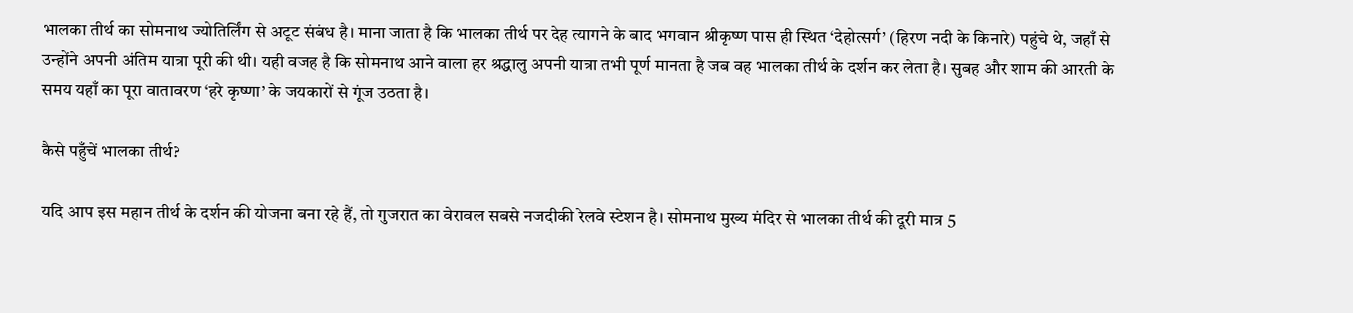भालका तीर्थ का सोमनाथ ज्योतिर्लिंग से अटूट संबंध है। माना जाता है कि भालका तीर्थ पर देह त्यागने के बाद भगवान श्रीकृष्ण पास ही स्थित ‘देहोत्सर्ग’ (हिरण नदी के किनारे) पहुंचे थे, जहाँ से उन्होंने अपनी अंतिम यात्रा पूरी की थी। यही वजह है कि सोमनाथ आने वाला हर श्रद्धालु अपनी यात्रा तभी पूर्ण मानता है जब वह भालका तीर्थ के दर्शन कर लेता है। सुबह और शाम की आरती के समय यहाँ का पूरा वातावरण ‘हरे कृष्णा’ के जयकारों से गूंज उठता है।

कैसे पहुँचें भालका तीर्थ?

यदि आप इस महान तीर्थ के दर्शन की योजना बना रहे हैं, तो गुजरात का वेरावल सबसे नजदीकी रेलवे स्टेशन है। सोमनाथ मुख्य मंदिर से भालका तीर्थ की दूरी मात्र 5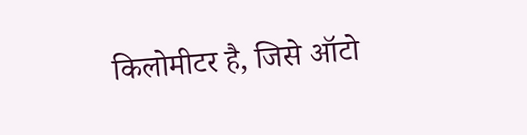किलोमीटर है, जिसे ऑटो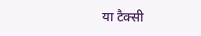या टैक्सी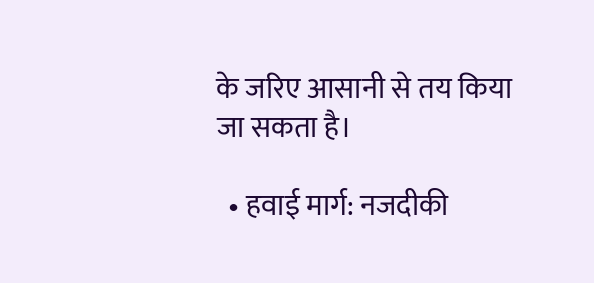के जरिए आसानी से तय किया जा सकता है।

  • हवाई मार्ग: नजदीकी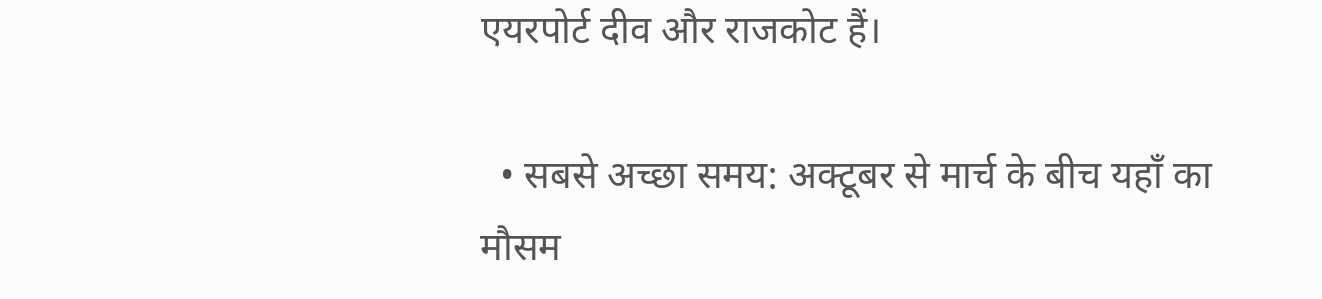एयरपोर्ट दीव और राजकोट हैं।

  • सबसे अच्छा समय: अक्टूबर से मार्च के बीच यहाँ का मौसम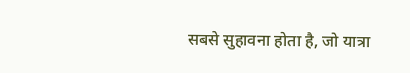सबसे सुहावना होता है, जो यात्रा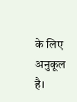के लिए अनुकूल है।